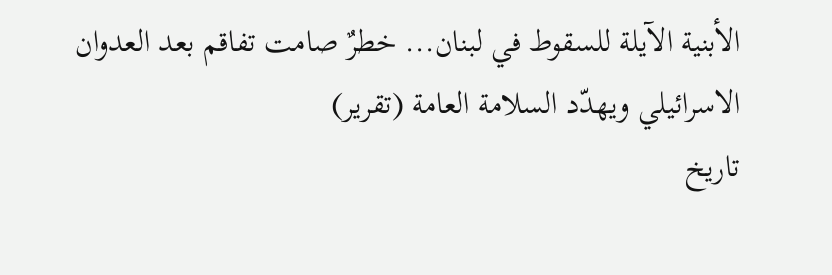الأبنية الآيلة للسقوط في لبنان... خطرٌ صامت تفاقم بعد العدوان الاسرائيلي ويهدّد السلامة العامة (تقرير)
تاريخ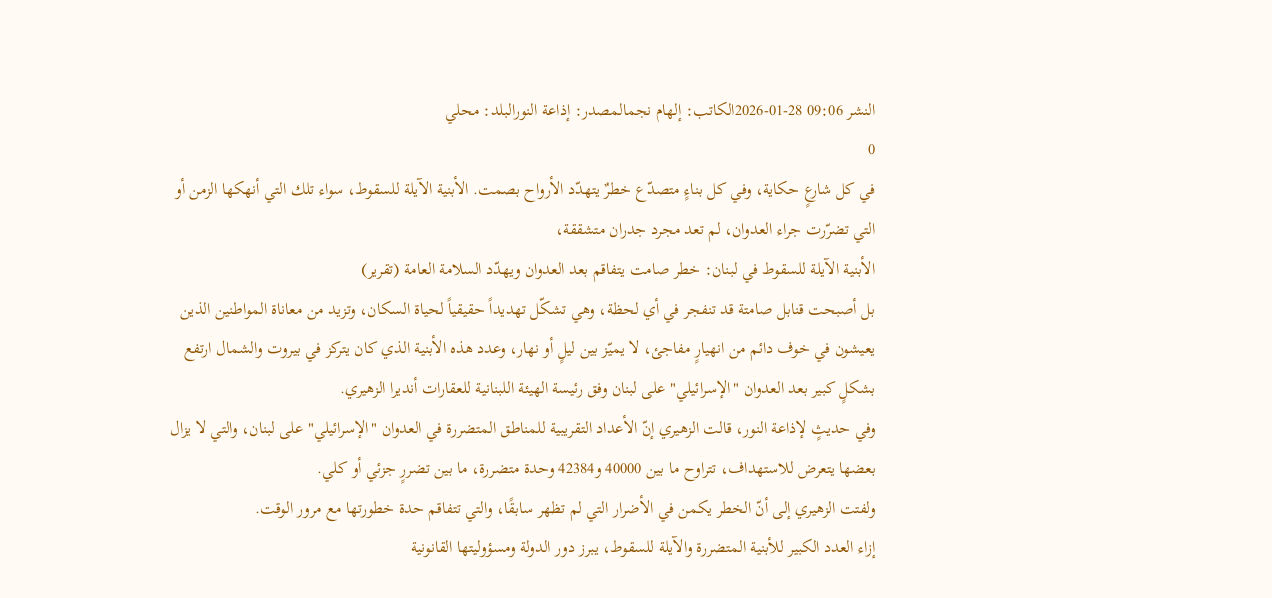النشر 09:06 28-01-2026الكاتب: إلهام نجمالمصدر: إذاعة النورالبلد: محلي
0
في كل شارعٍ حكاية، وفي كل بناءٍ متصدّع خطرٌ يتهدّد الأرواح بصمت. الأبنية الآيلة للسقوط، سواء تلك التي أنهكها الزمن أو التي تضرّرت جراء العدوان، لم تعد مجرد جدران متشققة،
الأبنية الآيلة للسقوط في لبنان: خطر صامت يتفاقم بعد العدوان ويهدّد السلامة العامة (تقرير)
بل أصبحت قنابل صامتة قد تنفجر في أي لحظة، وهي تشكّل تهديداً حقيقياً لحياة السكان، وتزيد من معاناة المواطنين الذين يعيشون في خوف دائم من انهيارٍ مفاجئ، لا يميّز بين ليلٍ أو نهار، وعدد هذه الأبنية الذي كان يتركز في بيروت والشمال ارتفع بشكلٍ كبير بعد العدوان "الإسرائيلي" على لبنان وفق رئيسة الهيئة اللبنانية للعقارات أنديرا الزهيري.
وفي حديثٍ لإذاعة النور، قالت الزهيري إنّ الأعداد التقريبية للمناطق المتضررة في العدوان "الإسرائيلي" على لبنان، والتي لا يزال بعضها يتعرض للاستهداف، تتراوح ما بين 40000 و42384 وحدة متضررة، ما بين تضررٍ جزئي أو كلي.
ولفتت الزهيري إلى أنّ الخطر يكمن في الأضرار التي لم تظهر سابقًا، والتي تتفاقم حدة خطورتها مع مرور الوقت.
إزاء العدد الكبير للأبنية المتضررة والآيلة للسقوط، يبرز دور الدولة ومسؤوليتها القانونية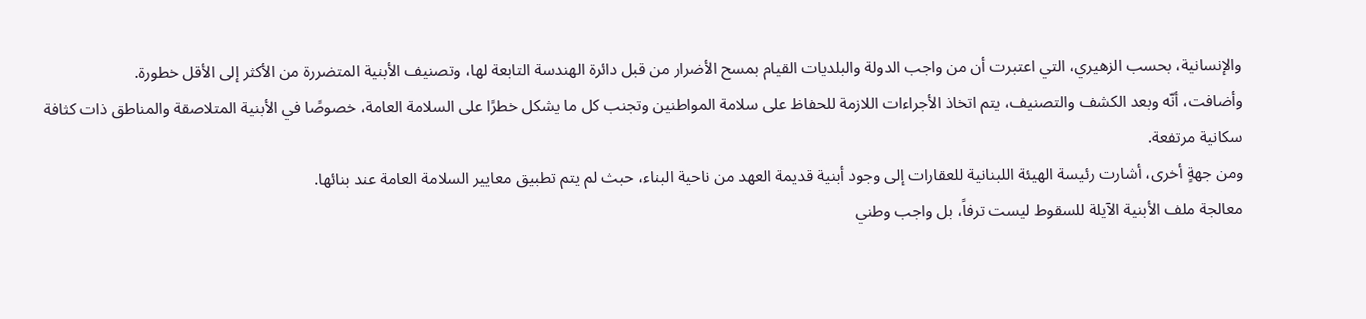والإنسانية، بحسب الزهيري، التي اعتبرت أن من واجب الدولة والبلديات القيام بمسح الأضرار من قبل دائرة الهندسة التابعة لها، وتصنيف الأبنية المتضررة من الأكثر إلى الأقل خطورة.
وأضافت، أنّه وبعد الكشف والتصنيف، يتم اتخاذ الأجراءات اللازمة للحفاظ على سلامة المواطنين وتجنب كل ما يشكل خطرًا على السلامة العامة، خصوصًا في الأبنية المتلاصقة والمناطق ذات كثافة سكانية مرتفعة.
ومن جهةٍ أخرى، أشارت رئيسة الهيئة اللبنانية للعقارات إلى وجود أبنية قديمة العهد من ناحية البناء، حبث لم يتم تطبيق معايير السلامة العامة عند بنائها.
معالجة ملف الأبنية الآيلة للسقوط ليست ترفاً، بل واجب وطني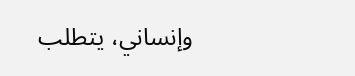وإنساني، يتطلب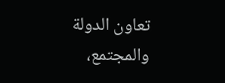تعاون الدولة والمجتمع،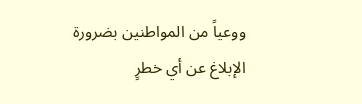ووعياً من المواطنين بضرورة الإبلاغ عن أي خطرٍ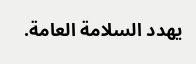يهدد السلامة العامة.